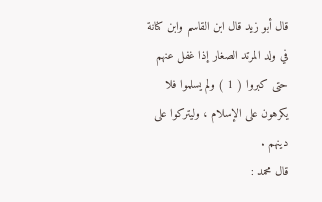قال أبو زيد قال ابن القاسم وابن كنانة في ولد المرتد الصغار إذا غفل عنهم حتى كبروا ( 1 ) ولم يسلموا فلا يكرهون على الإسلام ، وليتركوا على دينهم .
قال محمد :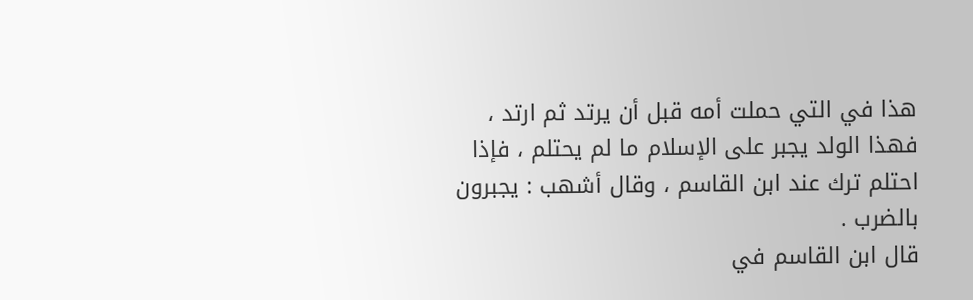هذا في التي حملت أمه قبل أن يرتد ثم ارتد ، فهذا الولد يجبر على الإسلام ما لم يحتلم ، فإذا احتلم ترك عند ابن القاسم ، وقال أشهب : يجبرون بالضرب .
قال ابن القاسم في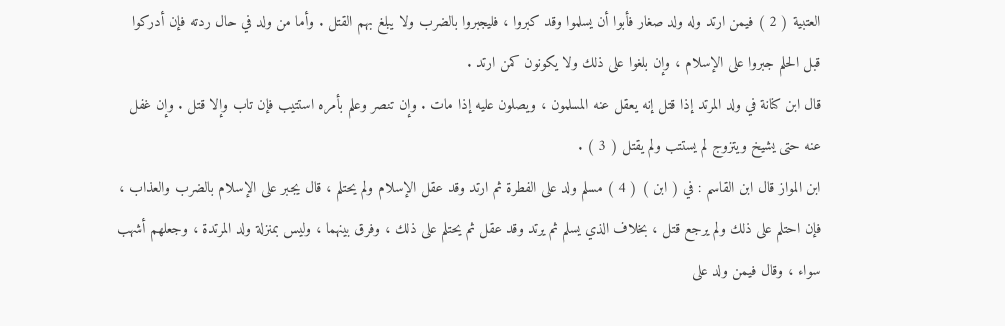العتبية ( 2 ) فيمن ارتد وله ولد صغار فأبوا أن يسلموا وقد كبروا ، فليجبروا بالضرب ولا يبلغ بهم القتل . وأما من ولد في حال ردته فإن أدركوا قبل الحلم جبروا على الإسلام ، وإن بلغوا على ذلك ولا يكونون كمن ارتد .
قال ابن كنانة في ولد المرتد إذا قتل إنه يعقل عنه المسلمون ، ويصلون عليه إذا مات . وإن تنصر وعلم بأمره استتيب فإن تاب وإلا قتل . وإن غفل عنه حتى يشيخ ويتزوج لم يستتب ولم يقتل ( 3 ) .
ابن المواز قال ابن القاسم : في ( ابن ) ( 4 ) مسلم ولد على الفطرة ثم ارتد وقد عقل الإسلام ولم يحتلم ، قال يجبر على الإسلام بالضرب والعذاب ، فإن احتلم على ذلك ولم يرجع قتل ، بخلاف الذي يسلم ثم يرتد وقد عقل ثم يحتلم على ذلك ، وفرق بينهما ، وليس بمنزلة ولد المرتدة ، وجعلهم أشهب سواء ، وقال فيمن ولد على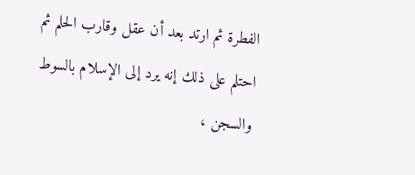الفطرة ثم ارتد بعد أن عقل وقارب الحلم ثم احتلم على ذلك إنه يرد إلى الإسلام بالسوط والسجن ،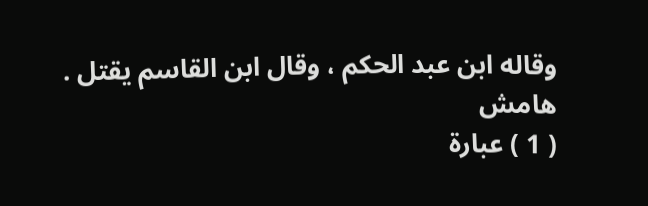وقاله ابن عبد الحكم ، وقال ابن القاسم يقتل .
هامش
( 1 ) عبارة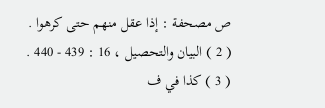ص مصحفة : إذا عقل منهم حتى كرهوا .
( 2 ) البيان والتحصيل ، 16 : 439 - 440 .
( 3 ) كذا في ف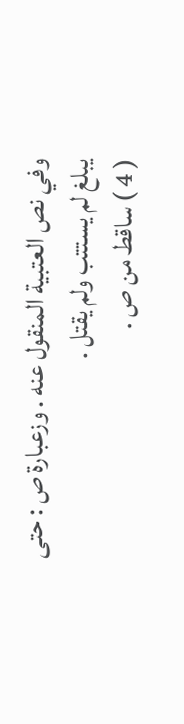وفي نص العتبية المنقول عنه . وزعبارة ص : حتى يبلغ لم يستتب ولم يقتل .
( 4 ) ساقط من ص .